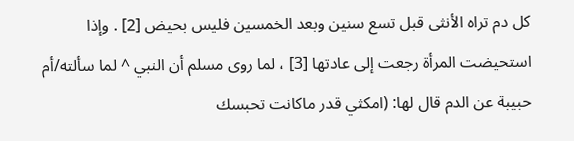كل دم تراه الأنثى قبل تسع سنين وبعد الخمسين فليس بحيض [2] . وإذا استحيضت المرأة رجعت إلى عادتها [3] ، لما روى مسلم أن النبي ^ لما سألته/أم حبيبة عن الدم قال لها: (امكثي قدر ماكانت تحبسك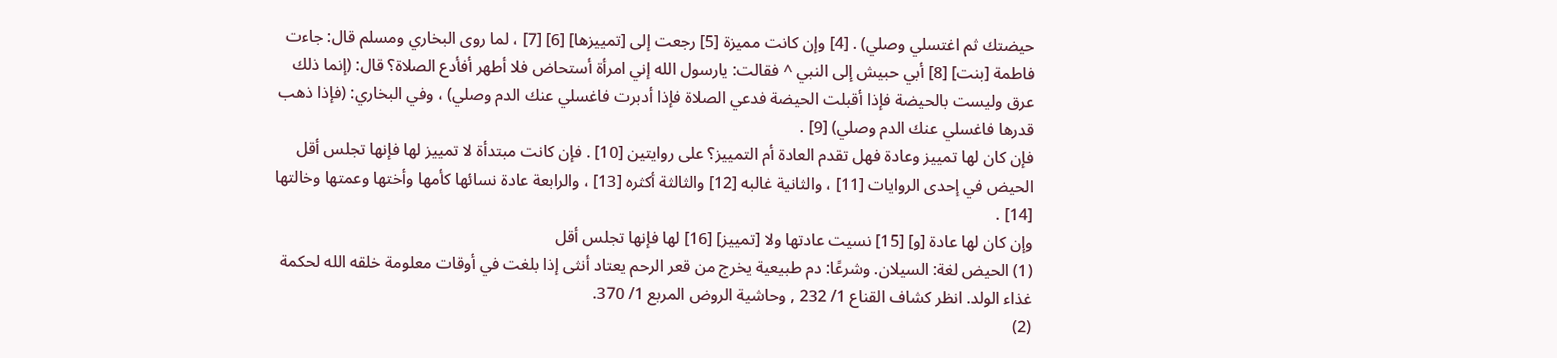حيضتك ثم اغتسلي وصلي) . [4] وإن كانت مميزة [5] رجعت إلى [تمييزها] [6] [7] ، لما روى البخاري ومسلم قال: جاءت فاطمة [بنت] [8] أبي حبيش إلى النبي ^ فقالت: يارسول الله إني امرأة أستحاض فلا أطهر أفأدع الصلاة؟ قال: (إنما ذلك عرق وليست بالحيضة فإذا أقبلت الحيضة فدعي الصلاة فإذا أدبرت فاغسلي عنك الدم وصلي) ، وفي البخاري: (فإذا ذهب قدرها فاغسلي عنك الدم وصلي) [9] .
فإن كان لها تمييز وعادة فهل تقدم العادة أم التمييز؟ على روايتين [10] . فإن كانت مبتدأة لا تمييز لها فإنها تجلس أقل الحيض في إحدى الروايات [11] ، والثانية غالبه [12] والثالثة أكثره [13] ، والرابعة عادة نسائها كأمها وأختها وعمتها وخالتها [14] .
وإن كان لها عادة [و] [15] نسيت عادتها ولا [تمييز] [16] لها فإنها تجلس أقل
(1) الحيض لغة: السيلان. وشرعًا: دم طبيعية يخرج من قعر الرحم يعتاد أنثى إذا بلغت في أوقات معلومة خلقه الله لحكمة غذاء الولد. انظر كشاف القناع 1/ 232 , وحاشية الروض المربع 1/ 370.
(2)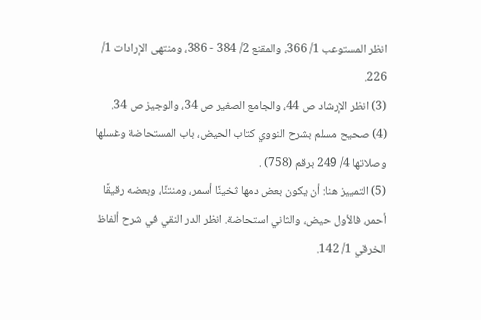انظر المستوعب 1/ 366، والمقنع 2/ 384 - 386، ومنتهى الإرادات 1/ 226.
(3) انظر الإرشاد ص 44، والجامع الصغير ص 34، والوجيز ص 34.
(4) صحيح مسلم بشرح النووي كتاب الحيض، باب المستحاضة وغسلها وصلاتها 4/ 249 برقم (758) .
(5) التمييز هنا: أن يكون بعض دمها ثخينًا أسمر، ومنتنًا، وبعضه رقيقًا أحمر، فالأول حيض، والثاني استحاضة. انظر الدر النقي في شرح ألفاظ الخرقي 1/ 142.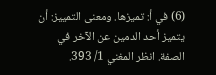(6) في أ: تميزها. ومعنى التمييز: أن يتميز أحد الدمين عن الآخر في الصفة. انظر المغني 1/ 393.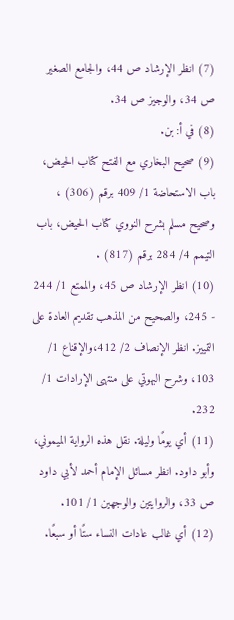(7) انظر الإرشاد ص 44، والجامع الصغير ص 34، والوجيز ص 34.
(8) في أ: بن.
(9) صحيح البخاري مع الفتح كتاب الحيض، باب الاستحاضة 1/ 409 برقم (306) ، وصحيح مسلم بشرح النووي كتاب الحيض، باب التيمم 4/ 284 برقم (817) .
(10) انظر الإرشاد ص 45، والممتع 1/ 244 - 245، والصحيح من المذهب تقديم العادة على التمييز. انظر الإنصاف 2/ 412،والإقناع 1/ 103، وشرح البهوتي على منتهى الإرادات 1/ 232.
(11) أي يومًا وليلة. نقل هذه الرواية الميموني، وأبو داود. انظر مسائل الإمام أحمد لأبي داود ص 33، والروايتين والوجهين 1/ 101.
(12) أي غالب عادات النساء ستًا أو سبعًا.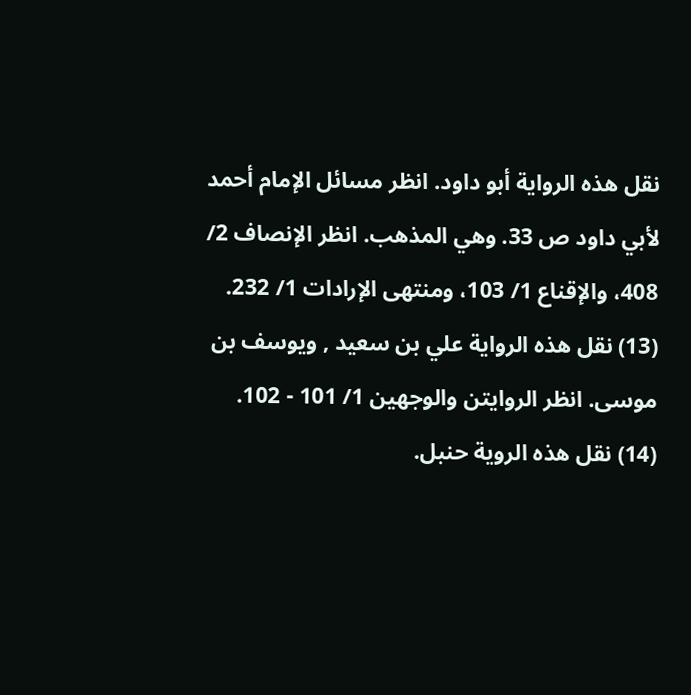نقل هذه الرواية أبو داود. انظر مسائل الإمام أحمد لأبي داود ص 33. وهي المذهب. انظر الإنصاف 2/ 408، والإقناع 1/ 103، ومنتهى الإرادات 1/ 232.
(13) نقل هذه الرواية علي بن سعيد , ويوسف بن موسى. انظر الروايتن والوجهين 1/ 101 - 102.
(14) نقل هذه الروية حنبل.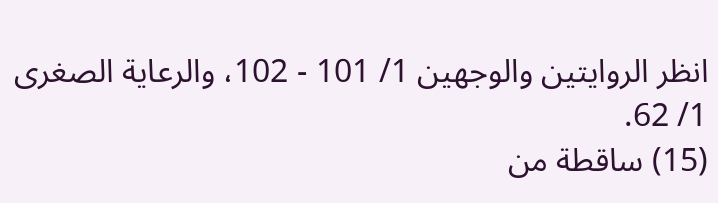انظر الروايتين والوجهين 1/ 101 - 102، والرعاية الصغرى 1/ 62.
(15) ساقطة من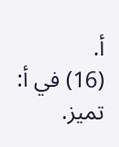أ.
(16) في أ: تميز.